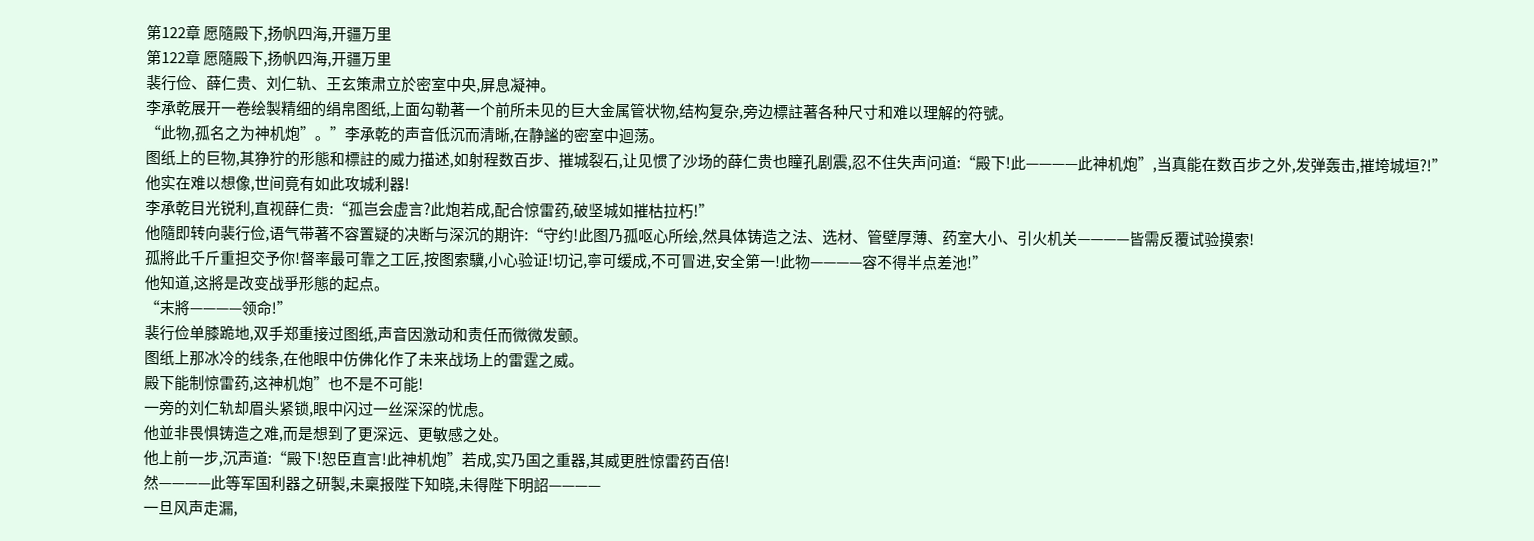第122章 愿隨殿下,扬帆四海,开疆万里
第122章 愿隨殿下,扬帆四海,开疆万里
裴行俭、薛仁贵、刘仁轨、王玄策肃立於密室中央,屏息凝神。
李承乾展开一卷绘製精细的绢帛图纸,上面勾勒著一个前所未见的巨大金属管状物,结构复杂,旁边標註著各种尺寸和难以理解的符號。
“此物,孤名之为神机炮”。”李承乾的声音低沉而清晰,在静謐的密室中迴荡。
图纸上的巨物,其狰狞的形態和標註的威力描述,如射程数百步、摧城裂石,让见惯了沙场的薛仁贵也瞳孔剧震,忍不住失声问道:“殿下!此————此神机炮”,当真能在数百步之外,发弹轰击,摧垮城垣?!”
他实在难以想像,世间竟有如此攻城利器!
李承乾目光锐利,直视薛仁贵:“孤岂会虚言?此炮若成,配合惊雷药,破坚城如摧枯拉朽!”
他隨即转向裴行俭,语气带著不容置疑的决断与深沉的期许:“守约!此图乃孤呕心所绘,然具体铸造之法、选材、管壁厚薄、药室大小、引火机关————皆需反覆试验摸索!
孤將此千斤重担交予你!督率最可靠之工匠,按图索驥,小心验证!切记,寧可缓成,不可冒进,安全第一!此物————容不得半点差池!”
他知道,这將是改变战爭形態的起点。
“末將————领命!”
裴行俭单膝跪地,双手郑重接过图纸,声音因激动和责任而微微发颤。
图纸上那冰冷的线条,在他眼中仿佛化作了未来战场上的雷霆之威。
殿下能制惊雷药,这神机炮”也不是不可能!
一旁的刘仁轨却眉头紧锁,眼中闪过一丝深深的忧虑。
他並非畏惧铸造之难,而是想到了更深远、更敏感之处。
他上前一步,沉声道:“殿下!恕臣直言!此神机炮”若成,实乃国之重器,其威更胜惊雷药百倍!
然————此等军国利器之研製,未稟报陛下知晓,未得陛下明詔————
一旦风声走漏,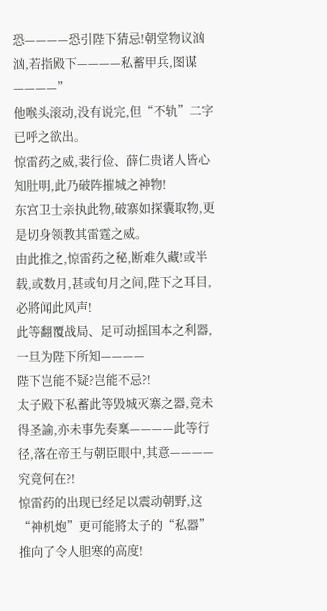恐————恐引陛下猜忌!朝堂物议汹汹,若指殿下————私蓄甲兵,图谋————”
他喉头滚动,没有说完,但“不轨”二字已呼之欲出。
惊雷药之威,裴行俭、薛仁贵诸人皆心知肚明,此乃破阵摧城之神物!
东宫卫士亲执此物,破寨如探囊取物,更是切身领教其雷霆之威。
由此推之,惊雷药之秘,断难久藏!或半载,或数月,甚或旬月之间,陛下之耳目,必將闻此风声!
此等翻覆战局、足可动摇国本之利器,一旦为陛下所知————
陛下岂能不疑?岂能不忌?!
太子殿下私蓄此等毁城灭寨之器,竟未得圣諭,亦未事先奏稟————此等行径,落在帝王与朝臣眼中,其意————究竟何在?!
惊雷药的出现已经足以震动朝野,这“神机炮”更可能將太子的“私器”推向了令人胆寒的高度!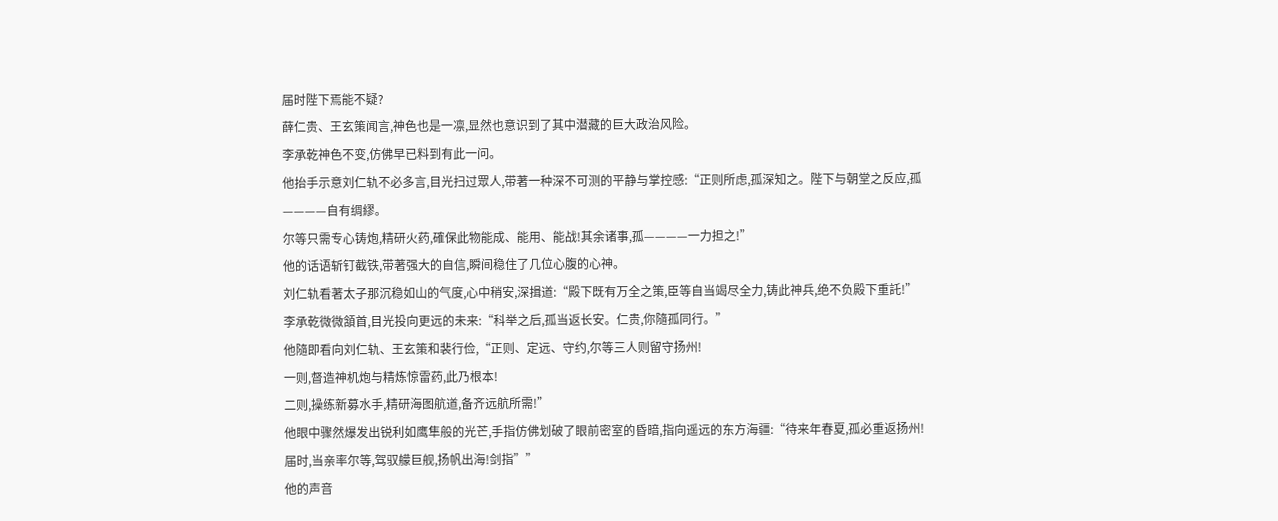届时陛下焉能不疑?
薛仁贵、王玄策闻言,神色也是一凛,显然也意识到了其中潜藏的巨大政治风险。
李承乾神色不变,仿佛早已料到有此一问。
他抬手示意刘仁轨不必多言,目光扫过眾人,带著一种深不可测的平静与掌控感:“正则所虑,孤深知之。陛下与朝堂之反应,孤————自有绸繆。
尔等只需专心铸炮,精研火药,確保此物能成、能用、能战!其余诸事,孤————一力担之!”
他的话语斩钉截铁,带著强大的自信,瞬间稳住了几位心腹的心神。
刘仁轨看著太子那沉稳如山的气度,心中稍安,深揖道:“殿下既有万全之策,臣等自当竭尽全力,铸此神兵,绝不负殿下重託!”
李承乾微微頷首,目光投向更远的未来:“科举之后,孤当返长安。仁贵,你隨孤同行。”
他隨即看向刘仁轨、王玄策和裴行俭,“正则、定远、守约,尔等三人则留守扬州!
一则,督造神机炮与精炼惊雷药,此乃根本!
二则,操练新募水手,精研海图航道,备齐远航所需!”
他眼中骤然爆发出锐利如鹰隼般的光芒,手指仿佛划破了眼前密室的昏暗,指向遥远的东方海疆:“待来年春夏,孤必重返扬州!届时,当亲率尔等,驾驭艨巨舰,扬帆出海!剑指””
他的声音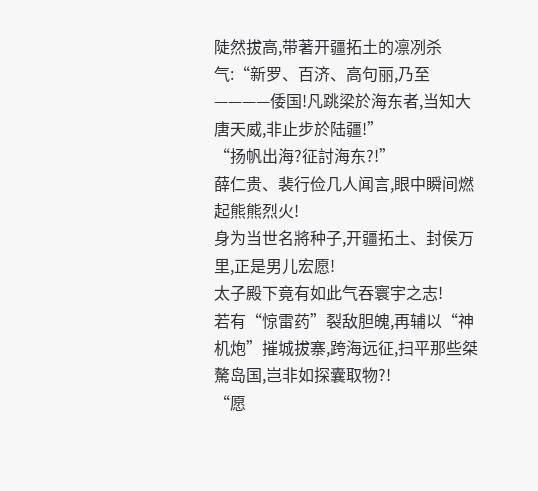陡然拔高,带著开疆拓土的凛冽杀气:“新罗、百济、高句丽,乃至————倭国!凡跳梁於海东者,当知大唐天威,非止步於陆疆!”
“扬帆出海?征討海东?!”
薛仁贵、裴行俭几人闻言,眼中瞬间燃起熊熊烈火!
身为当世名將种子,开疆拓土、封侯万里,正是男儿宏愿!
太子殿下竟有如此气吞寰宇之志!
若有“惊雷药”裂敌胆魄,再辅以“神机炮”摧城拔寨,跨海远征,扫平那些桀驁岛国,岂非如探囊取物?!
“愿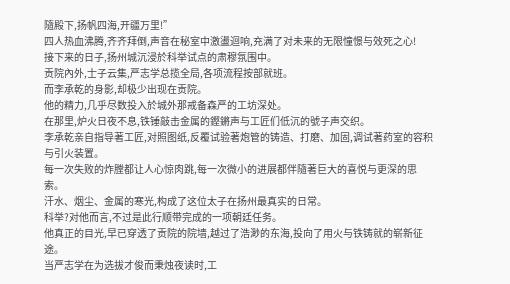隨殿下,扬帆四海,开疆万里!”
四人热血沸腾,齐齐拜倒,声音在秘室中激盪迴响,充满了对未来的无限憧憬与效死之心!
接下来的日子,扬州城沉浸於科举试点的肃穆氛围中。
贡院內外,士子云集,严志学总揽全局,各项流程按部就班。
而李承乾的身影,却极少出现在贡院。
他的精力,几乎尽数投入於城外那戒备森严的工坊深处。
在那里,炉火日夜不息,铁锤敲击金属的鏗鏘声与工匠们低沉的號子声交织。
李承乾亲自指导著工匠,对照图纸,反覆试验著炮管的铸造、打磨、加固,调试著药室的容积与引火装置。
每一次失败的炸膛都让人心惊肉跳,每一次微小的进展都伴隨著巨大的喜悦与更深的思索。
汗水、烟尘、金属的寒光,构成了这位太子在扬州最真实的日常。
科举?对他而言,不过是此行顺带完成的一项朝廷任务。
他真正的目光,早已穿透了贡院的院墙,越过了浩渺的东海,投向了用火与铁铸就的崭新征途。
当严志学在为选拔才俊而秉烛夜读时,工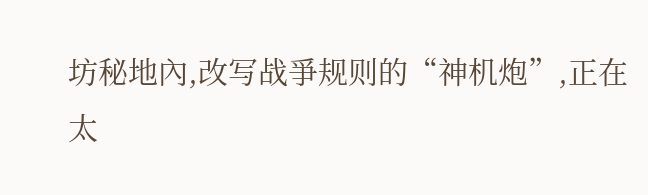坊秘地內,改写战爭规则的“神机炮”,正在太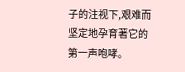子的注视下,艰难而坚定地孕育著它的第一声咆哮。